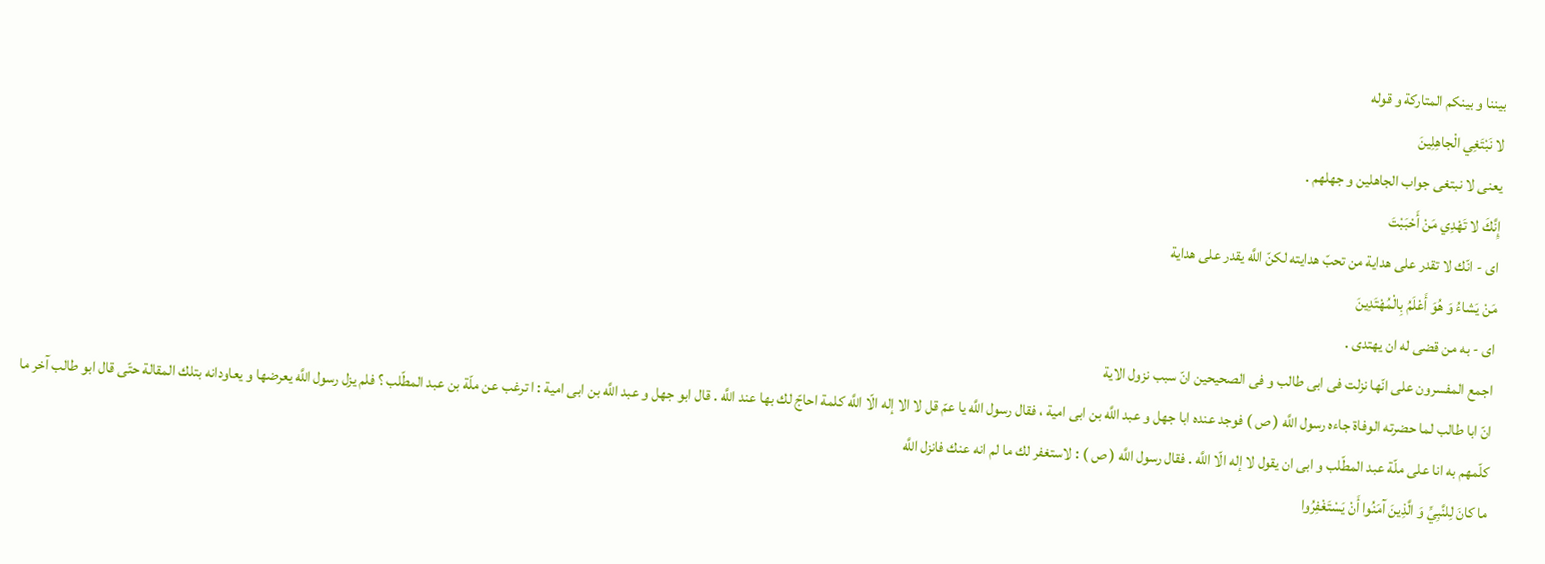بيننا و بينكم المتاركة و قوله
لا نَبْتَغِي الْجاهِلِينَ
يعنى لا نبتغى جواب الجاهلين و جهلهم .
إِنَّكَ لا تَهْدِي مَنْ أَحْبَبْتَ
اى - انّك لا تقدر على هداية من تحبّ هدايته لكنّ اللَّه يقدر على هداية
مَنْ يَشاءُ وَ هُوَ أَعْلَمُ بِالْمُهْتَدِينَ
اى - به من قضى له ان يهتدى .
اجمع المفسرون على انّها نزلت فى ابى طالب و فى الصحيحين انّ سبب نزول الاية
انّ ابا طالب لما حضرته الوفاة جاءه رسول اللَّه ( ص ) فوجد عنده ابا جهل و عبد اللَّه بن ابى امية ، فقال رسول اللَّه يا عمّ قل لا الا إله الّا اللَّه كلمة احاجّ لك بها عند اللَّه . قال ابو جهل و عبد اللَّه بن ابى امية : ا ترغب عن ملّة بن عبد المطّلب ؟ فلم يزل رسول اللَّه يعرضها و يعاودانه بتلك المقالة حتّى قال ابو طالب آخر ما كلّمهم به انا على ملّة عبد المطّلب و ابى ان يقول لا إله الّا اللَّه . فقال رسول اللَّه ( ص ) : لاستغفر لك ما لم انه عنك فانزل اللَّه
ما كانَ لِلنَّبِيِّ وَ الَّذِينَ آمَنُوا أَنْ يَسْتَغْفِرُوا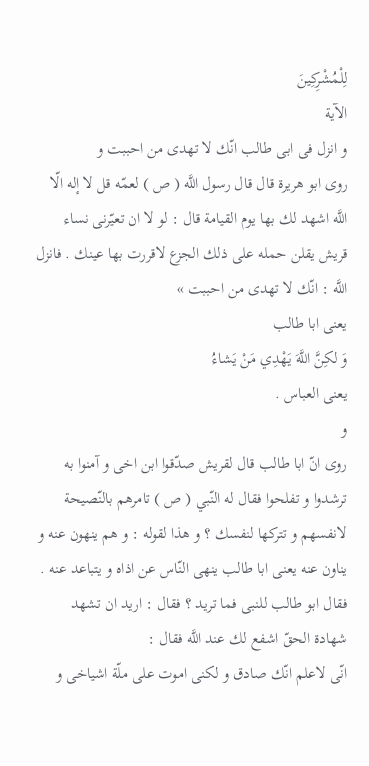لِلْمُشْرِكِينَ
الآية
و انزل فى ابى طالب انّك لا تهدى من احببت و
روى ابو هريرة قال قال رسول اللَّه ( ص ) لعمّه قل لا إله الّا اللَّه اشهد لك بها يوم القيامة قال : لو لا ان تعيّرنى نساء قريش يقلن حمله على ذلك الجزع لاقررت بها عينك . فانزل اللَّه : انّك لا تهدى من احببت »
يعنى ابا طالب
وَ لكِنَّ اللَّهَ يَهْدِي مَنْ يَشاءُ
يعنى العباس .
و
روى انّ ابا طالب قال لقريش صدّقوا ابن اخى و آمنوا به ترشدوا و تفلحوا فقال له النّبي ( ص ) تامرهم بالنّصيحة لانفسهم و تتركها لنفسك ؟ و هذا لقوله : و هم ينهون عنه و يناون عنه يعنى ابا طالب ينهى النّاس عن اذاه و يتباعد عنه . فقال ابو طالب للنبى فما تريد ؟ فقال : اريد ان تشهد شهادة الحقّ اشفع لك عند اللَّه فقال :
انّى لاعلم انّك صادق و لكنى اموت على ملّة اشياخى و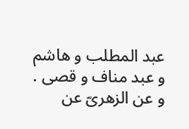عبد المطلب و هاشم و عبد مناف و قصى .
و عن الزهرىّ عن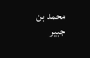محمد بن جبير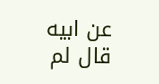عن ابيه قال لم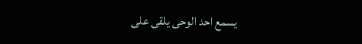يسمع احد الوحى يلقى على